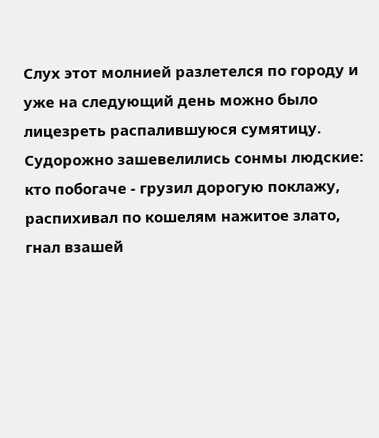Слух этот молнией разлетелся по городу и уже на следующий день можно было лицезреть распалившуюся сумятицу. Судорожно зашевелились сонмы людские: кто побогаче - грузил дорогую поклажу, распихивал по кошелям нажитое злато, гнал взашей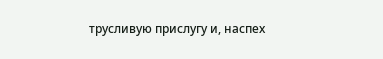трусливую прислугу и, наспех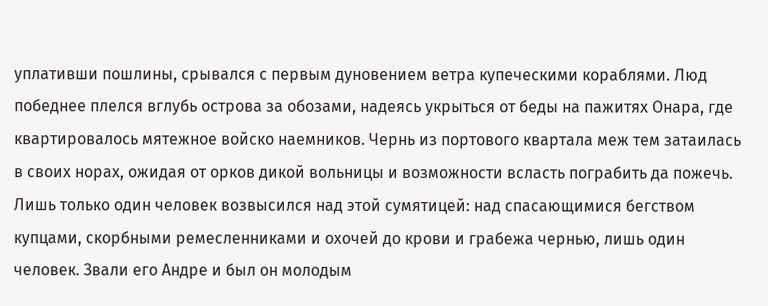уплативши пошлины, срывался с первым дуновением ветра купеческими кораблями. Люд победнее плелся вглубь острова за обозами, надеясь укрыться от беды на пажитях Онара, где квартировалось мятежное войско наемников. Чернь из портового квартала меж тем затаилась в своих норах, ожидая от орков дикой вольницы и возможности всласть пограбить да пожечь. Лишь только один человек возвысился над этой сумятицей: над спасающимися бегством купцами, скорбными ремесленниками и охочей до крови и грабежа чернью, лишь один человек. Звали его Андре и был он молодым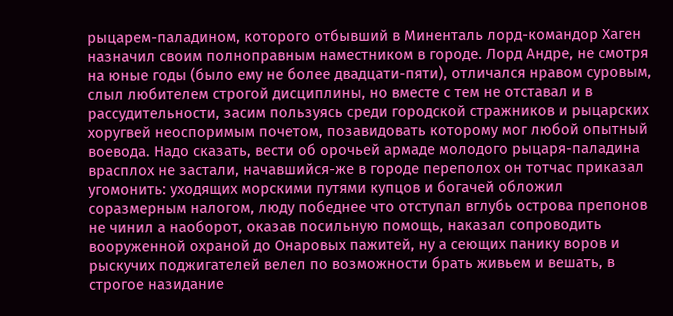рыцарем-паладином, которого отбывший в Миненталь лорд-командор Хаген назначил своим полноправным наместником в городе. Лорд Андре, не смотря на юные годы (было ему не более двадцати-пяти), отличался нравом суровым, слыл любителем строгой дисциплины, но вместе с тем не отставал и в рассудительности, засим пользуясь среди городской стражников и рыцарских хоругвей неоспоримым почетом, позавидовать которому мог любой опытный воевода. Надо сказать, вести об орочьей армаде молодого рыцаря-паладина врасплох не застали, начавшийся-же в городе переполох он тотчас приказал угомонить: уходящих морскими путями купцов и богачей обложил соразмерным налогом, люду победнее что отступал вглубь острова препонов не чинил а наоборот, оказав посильную помощь, наказал сопроводить вооруженной охраной до Онаровых пажитей, ну а сеющих панику воров и рыскучих поджигателей велел по возможности брать живьем и вешать, в строгое назидание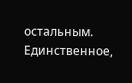остальным. Единственное,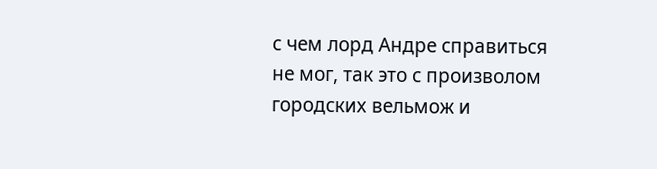с чем лорд Андре справиться не мог, так это с произволом городских вельмож и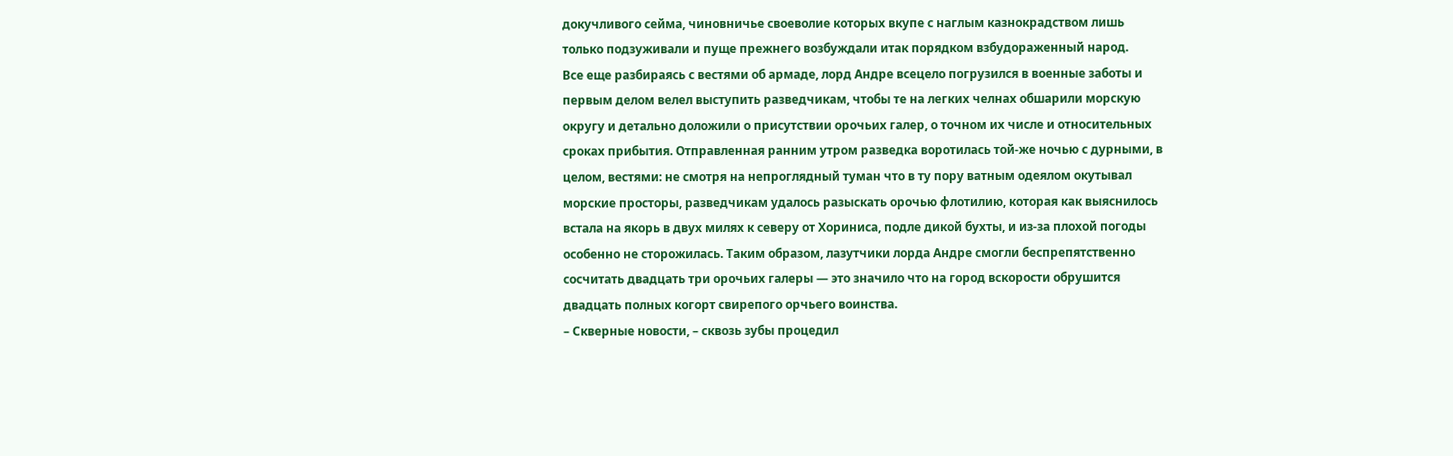докучливого сейма, чиновничье своеволие которых вкупе с наглым казнокрадством лишь только подзуживали и пуще прежнего возбуждали итак порядком взбудораженный народ.
Все еще разбираясь с вестями об армаде, лорд Андре всецело погрузился в военные заботы и первым делом велел выступить разведчикам, чтобы те на легких челнах обшарили морскую округу и детально доложили о присутствии орочьих галер, о точном их числе и относительных сроках прибытия. Отправленная ранним утром разведка воротилась той-же ночью с дурными, в целом, вестями: не смотря на непроглядный туман что в ту пору ватным одеялом окутывал морские просторы, разведчикам удалось разыскать орочью флотилию, которая как выяснилось встала на якорь в двух милях к северу от Хориниса, подле дикой бухты, и из-за плохой погоды особенно не сторожилась. Таким образом, лазутчики лорда Андре смогли беспрепятственно сосчитать двадцать три орочьих галеры — это значило что на город вскорости обрушится двадцать полных когорт свирепого орчьего воинства.
– Скверные новости, – сквозь зубы процедил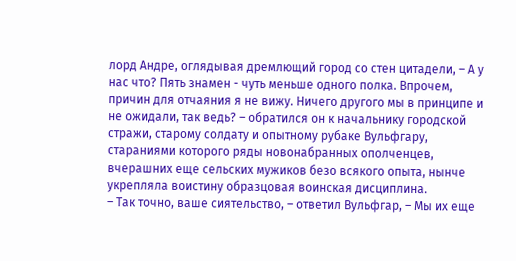лорд Андре, оглядывая дремлющий город со стен цитадели, – А у нас что? Пять знамен - чуть меньше одного полка. Впрочем, причин для отчаяния я не вижу. Ничего другого мы в принципе и не ожидали, так ведь? – обратился он к начальнику городской стражи, старому солдату и опытному рубаке Вульфгару, стараниями которого ряды новонабранных ополченцев, вчерашних еще сельских мужиков безо всякого опыта, нынче укрепляла воистину образцовая воинская дисциплина.
– Так точно, ваше сиятельство, – ответил Вульфгар, – Мы их еще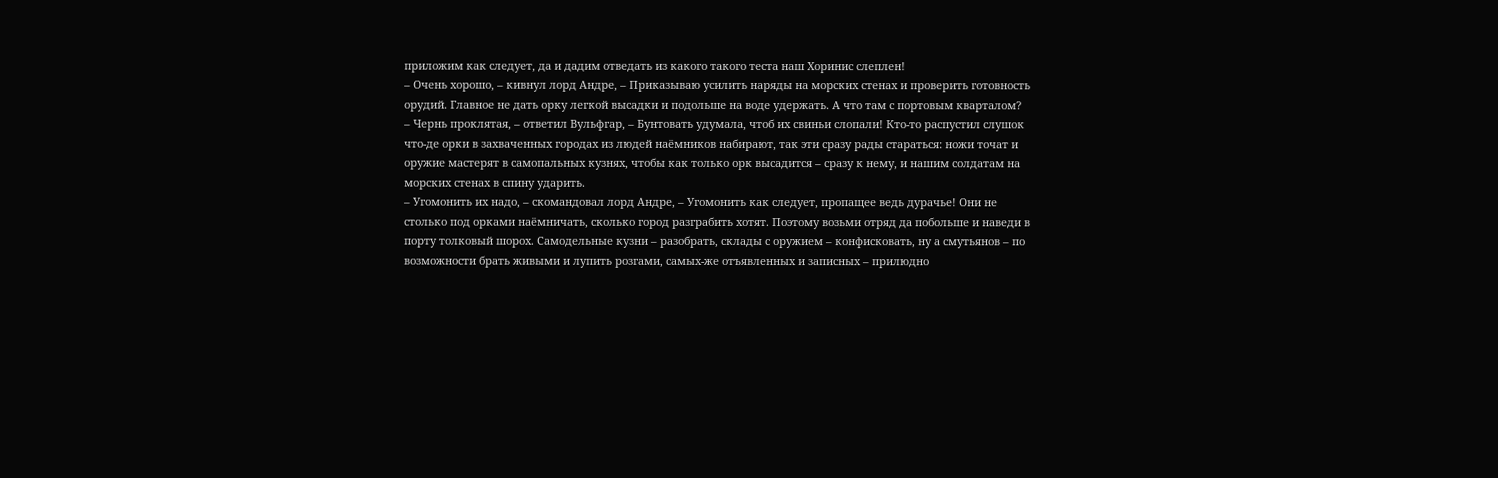приложим как следует, да и дадим отведать из какого такого теста наш Хоринис слеплен!
– Очень хорошо, – кивнул лорд Андре, – Приказываю усилить наряды на морских стенах и проверить готовность орудий. Главное не дать орку легкой высадки и подольше на воде удержать. А что там с портовым кварталом?
– Чернь проклятая, – ответил Вульфгар, – Бунтовать удумала, чтоб их свиньи слопали! Кто-то распустил слушок что-де орки в захваченных городах из людей наёмников набирают, так эти сразу рады стараться: ножи точат и оружие мастерят в самопальных кузнях, чтобы как только орк высадится – сразу к нему, и нашим солдатам на морских стенах в спину ударить.
– Угомонить их надо, – скомандовал лорд Андре, – Угомонить как следует, пропащее ведь дурачье! Они не столько под орками наёмничать, сколько город разграбить хотят. Поэтому возьми отряд да побольше и наведи в порту толковый шорох. Самодельные кузни – разобрать, склады с оружием – конфисковать, ну а смутьянов – по возможности брать живыми и лупить розгами, самых-же отъявленных и записных – прилюдно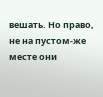вешать. Но право, не на пустом-же месте они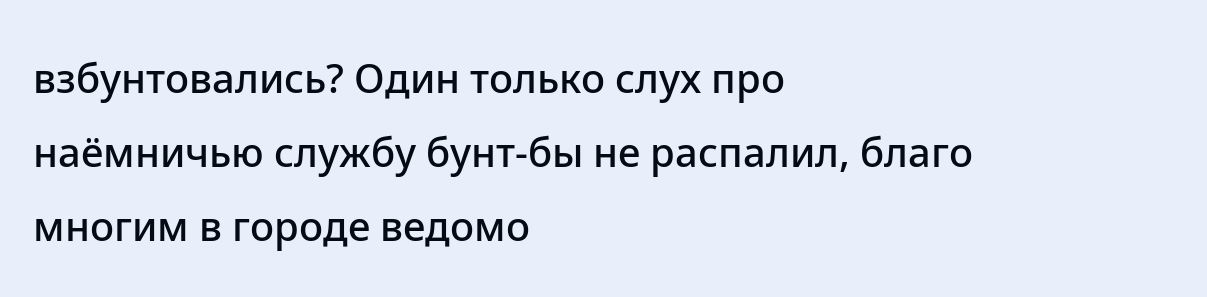взбунтовались? Один только слух про наёмничью службу бунт-бы не распалил, благо многим в городе ведомо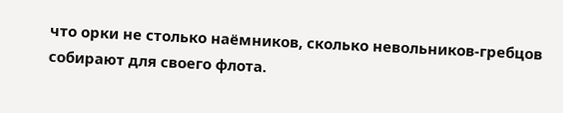что орки не столько наёмников, сколько невольников-гребцов собирают для своего флота.